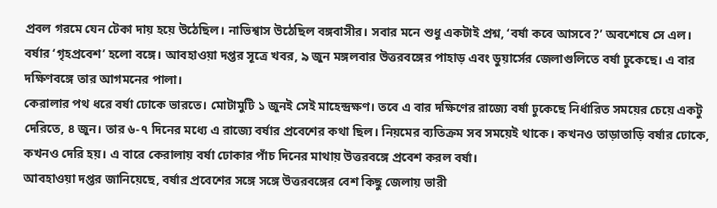প্রবল গরমে যেন টেকা দায় হয়ে উঠেছিল। নাভিশ্বাস উঠেছিল বঙ্গবাসীর। সবার মনে শুধু একটাই প্রশ্ন, ‘বর্ষা কবে আসবে?’ অবশেষে সে এল। বর্ষার ‘গৃহপ্রবেশ’ হলো বঙ্গে। আবহাওয়া দপ্তর সূত্রে খবর, ৯ জুন মঙ্গলবার উত্তরবঙ্গের পাহাড় এবং ডুয়ার্সের জেলাগুলিতে বর্ষা ঢুকেছে। এ বার দক্ষিণবঙ্গে তার আগমনের পালা।
কেরালার পথ ধরে বর্ষা ঢোকে ভারতে। মোটামুটি ১ জুনই সেই মাহেন্দ্রক্ষণ। তবে এ বার দক্ষিণের রাজ্যে বর্ষা ঢুকেছে নির্ধারিত সময়ের চেয়ে একটু দেরিতে, ৪ জুন। তার ৬-৭ দিনের মধ্যে এ রাজ্যে বর্ষার প্রবেশের কথা ছিল। নিয়মের ব্যতিক্রম সব সময়েই থাকে। কখনও তাড়াতাড়ি বর্ষার ঢোকে, কখনও দেরি হয়। এ বারে কেরালায় বর্ষা ঢোকার পাঁচ দিনের মাথায় উত্তরবঙ্গে প্রবেশ করল বর্ষা।
আবহাওয়া দপ্তর জানিয়েছে, বর্ষার প্রবেশের সঙ্গে সঙ্গে উত্তরবঙ্গের বেশ কিছু জেলায় ভারী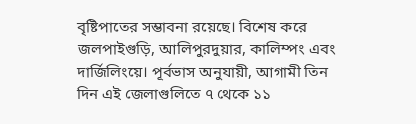বৃষ্টিপাতের সম্ভাবনা রয়েছে। বিশেষ করে জলপাইগুড়ি, আলিপুরদুয়ার, কালিম্পং এবং দার্জিলিংয়ে। পূর্বভাস অনুযায়ী, আগামী তিন দিন এই জেলাগুলিতে ৭ থেকে ১১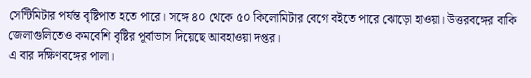সেন্টিমিটার পর্যন্ত বৃষ্টিপাত হতে পারে। সঙ্গে ৪০ থেকে ৫০ কিলোমিটার বেগে বইতে পারে ঝোড়ো হাওয়া। উত্তরবঙ্গের বাকি জেলাগুলিতেও কমবেশি বৃষ্টির পূর্বাভাস দিয়েছে আবহাওয়া দপ্তর।
এ বার দক্ষিণবঙ্গের পালা।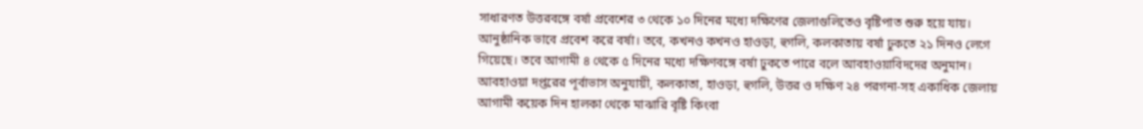সাধারণত উত্তরবঙ্গে বর্ষা প্রবেশের ৩ থেকে ১০ দিনের মধ্যে দক্ষিণের জেলাগুলিতেও বৃষ্টিপাত শুরু হয়ে যায়। আনুষ্ঠানিক ভাবে প্রবেশ করে বর্ষা। তবে, কখনও কখনও হাওড়া, হুগলি, কলকাতায় বর্ষা ঢুকতে ২১ দিনও লেগে গিয়েছে। তবে আগামী ৪ থেকে ৫ দিনের মধ্যে দক্ষিণবঙ্গে বর্ষা ঢুকতে পারে বলে আবহাওয়াবিদদের অনুমান।
আবহাওয়া দপ্তরের পূর্বাভাস অনুযায়ী, কলকাতা, হাওড়া, হুগলি, উত্তর ও দক্ষিণ ২৪ পরগনা-সহ একাধিক জেলায় আগামী কয়েক দিন হালকা থেকে মাঝারি বৃষ্টি কিংবা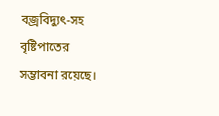বজ্রবিদ্যুৎ-সহ বৃষ্টিপাতের সম্ভাবনা রয়েছে।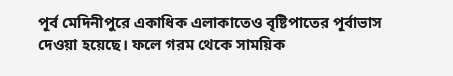পূর্ব মেদিনীপুরে একাধিক এলাকাতেও বৃষ্টিপাতের পূর্বাভাস দেওয়া হয়েছে। ফলে গরম থেকে সাময়িক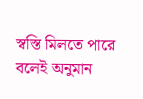স্বস্তি মিলতে পারে বলেই অনুমান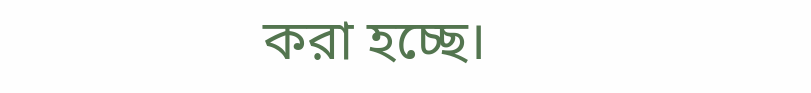করা হচ্ছে।